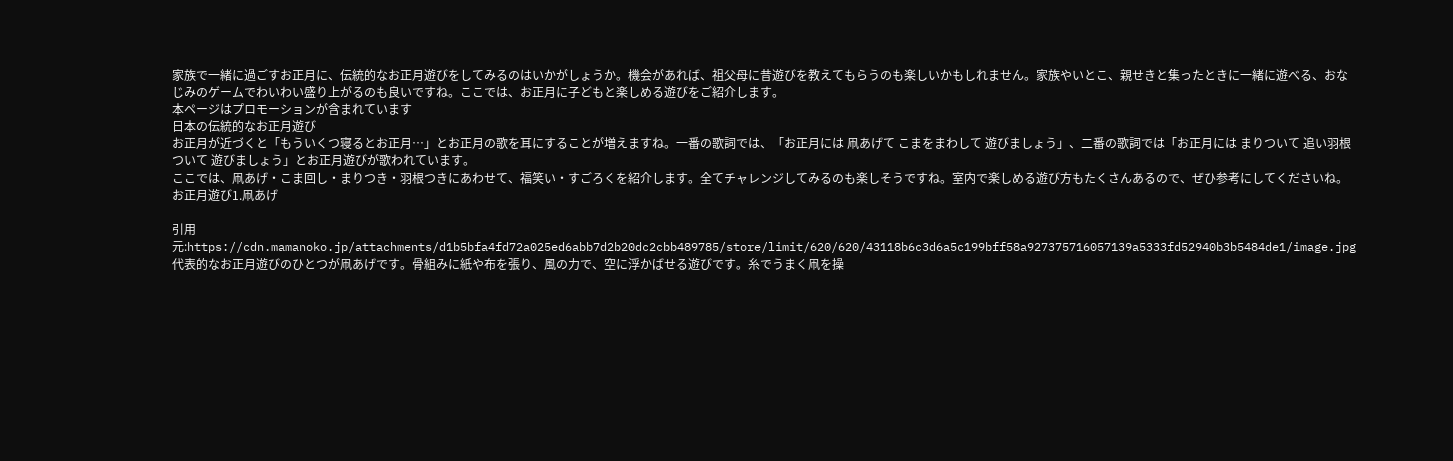家族で一緒に過ごすお正月に、伝統的なお正月遊びをしてみるのはいかがしょうか。機会があれば、祖父母に昔遊びを教えてもらうのも楽しいかもしれません。家族やいとこ、親せきと集ったときに一緒に遊べる、おなじみのゲームでわいわい盛り上がるのも良いですね。ここでは、お正月に子どもと楽しめる遊びをご紹介します。
本ページはプロモーションが含まれています
日本の伝統的なお正月遊び
お正月が近づくと「もういくつ寝るとお正月…」とお正月の歌を耳にすることが増えますね。一番の歌詞では、「お正月には 凧あげて こまをまわして 遊びましょう」、二番の歌詞では「お正月には まりついて 追い羽根ついて 遊びましょう」とお正月遊びが歌われています。
ここでは、凧あげ・こま回し・まりつき・羽根つきにあわせて、福笑い・すごろくを紹介します。全てチャレンジしてみるのも楽しそうですね。室内で楽しめる遊び方もたくさんあるので、ぜひ参考にしてくださいね。
お正月遊び1.凧あげ

引用元:https://cdn.mamanoko.jp/attachments/d1b5bfa4fd72a025ed6abb7d2b20dc2cbb489785/store/limit/620/620/43118b6c3d6a5c199bff58a927375716057139a5333fd52940b3b5484de1/image.jpg
代表的なお正月遊びのひとつが凧あげです。骨組みに紙や布を張り、風の力で、空に浮かばせる遊びです。糸でうまく凧を操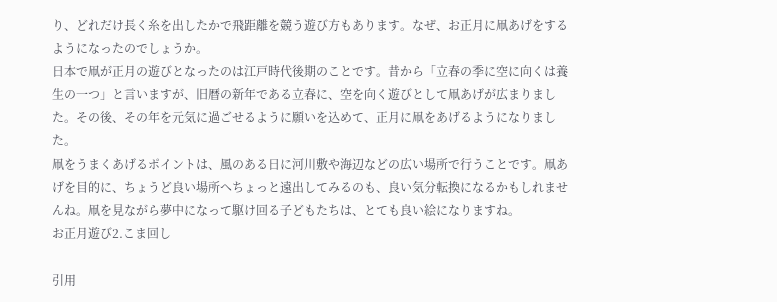り、どれだけ長く糸を出したかで飛距離を競う遊び方もあります。なぜ、お正月に凧あげをするようになったのでしょうか。
日本で凧が正月の遊びとなったのは江戸時代後期のことです。昔から「立春の季に空に向くは養生の一つ」と言いますが、旧暦の新年である立春に、空を向く遊びとして凧あげが広まりました。その後、その年を元気に過ごせるように願いを込めて、正月に凧をあげるようになりました。
凧をうまくあげるポイントは、風のある日に河川敷や海辺などの広い場所で行うことです。凧あげを目的に、ちょうど良い場所へちょっと遠出してみるのも、良い気分転換になるかもしれませんね。凧を見ながら夢中になって駆け回る子どもたちは、とても良い絵になりますね。
お正月遊び2.こま回し

引用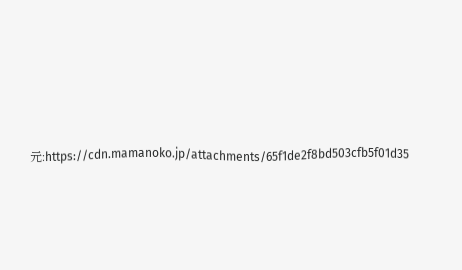元:https://cdn.mamanoko.jp/attachments/65f1de2f8bd503cfb5f01d35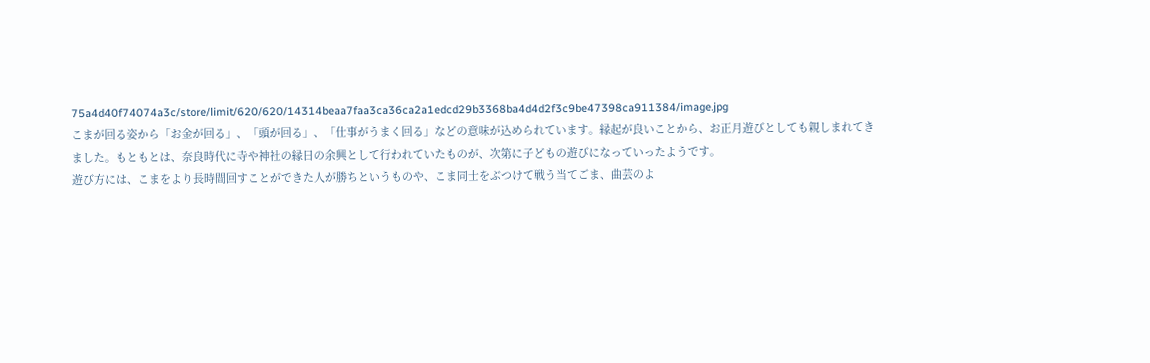75a4d40f74074a3c/store/limit/620/620/14314beaa7faa3ca36ca2a1edcd29b3368ba4d4d2f3c9be47398ca911384/image.jpg
こまが回る姿から「お金が回る」、「頭が回る」、「仕事がうまく回る」などの意味が込められています。縁起が良いことから、お正月遊びとしても親しまれてきました。もともとは、奈良時代に寺や神社の縁日の余興として行われていたものが、次第に子どもの遊びになっていったようです。
遊び方には、こまをより長時間回すことができた人が勝ちというものや、こま同士をぶつけて戦う当てごま、曲芸のよ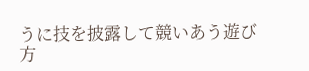うに技を披露して競いあう遊び方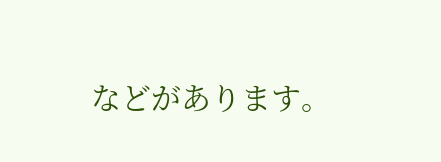などがあります。